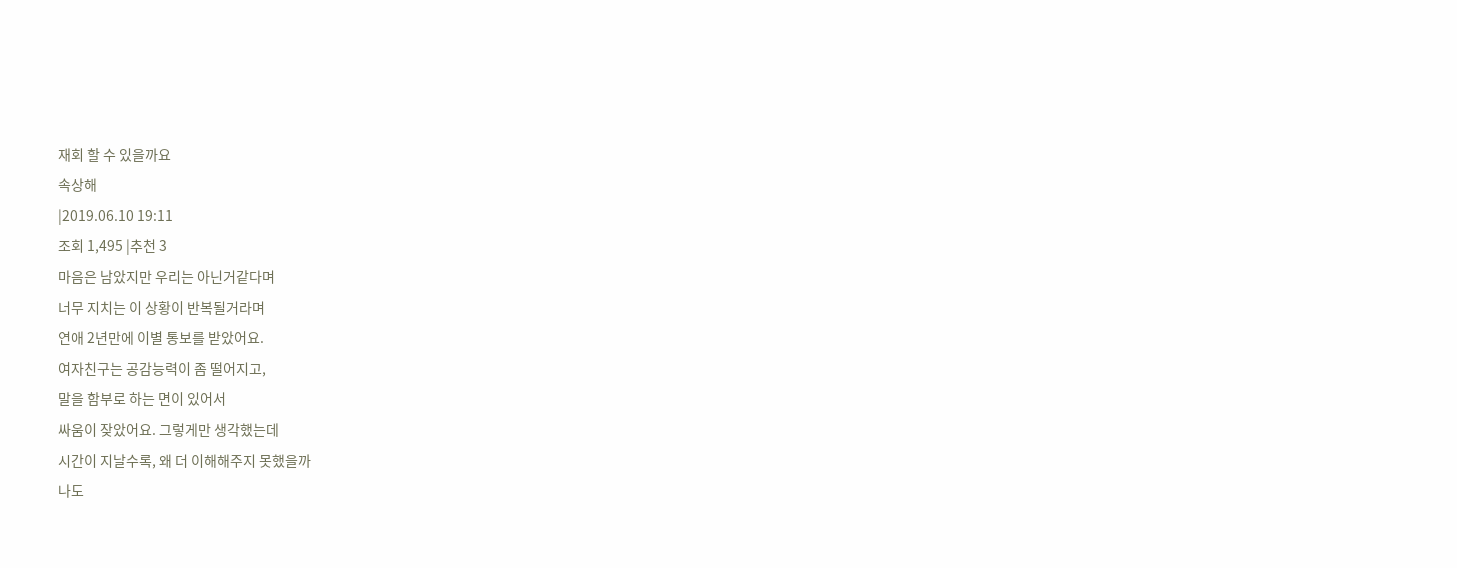재회 할 수 있을까요
속상해
|2019.06.10 19:11
조회 1,495 |추천 3
마음은 남았지만 우리는 아닌거같다며
너무 지치는 이 상황이 반복될거라며
연애 2년만에 이별 통보를 받았어요.
여자친구는 공감능력이 좀 떨어지고,
말을 함부로 하는 면이 있어서
싸움이 잦았어요. 그렇게만 생각했는데
시간이 지날수록, 왜 더 이해해주지 못했을까
나도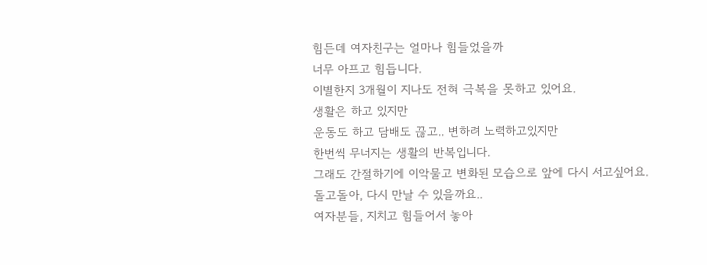힘든데 여자친구는 얼마나 힘들었을까
너무 아프고 힘듭니다.
이별한지 3개월이 지나도 전혀 극복을 못하고 있어요.
생활은 하고 있지만
운동도 하고 담배도 끊고.. 변하려 노력하고있지만
한번씩 무너지는 생활의 반복입니다.
그래도 간절하기에 이악물고 변화된 모습으로 앞에 다시 서고싶어요.
돌고돌아, 다시 만날 수 있을까요..
여자분들, 지치고 힘들어서 놓아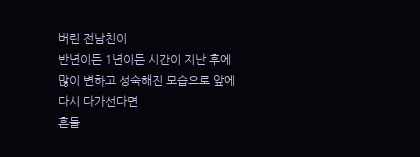버린 전남친이
반년이든 1년이든 시간이 지난 후에
많이 변하고 성숙해진 모습으로 앞에 다시 다가선다면
흔들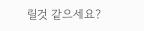릴것 같으세요?